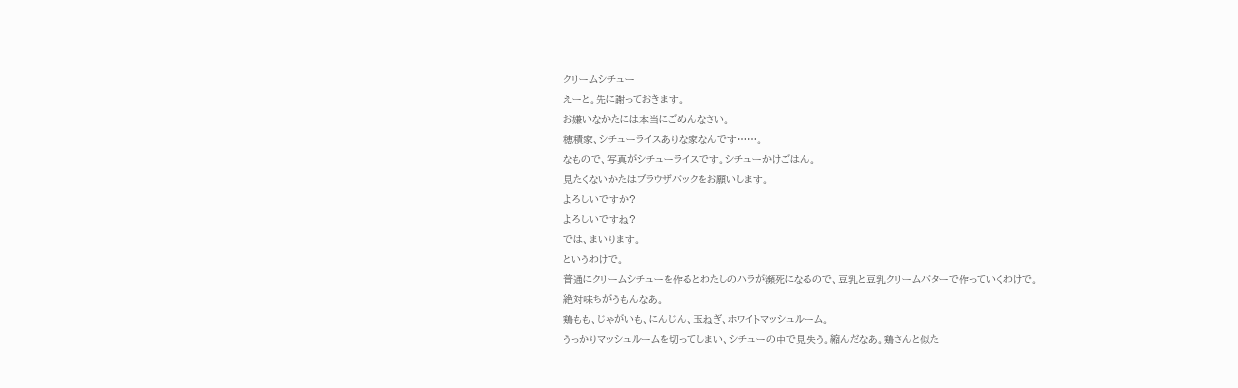クリームシチュー
えーと。先に謝っておきます。
お嫌いなかたには本当にごめんなさい。
穂積家、シチューライスありな家なんです……。
なもので、写真がシチューライスです。シチューかけごはん。
見たくないかたはブラウザバックをお願いします。
よろしいですか?
よろしいですね?
では、まいります。
というわけで。
普通にクリームシチューを作るとわたしのハラが瀕死になるので、豆乳と豆乳クリームバターで作っていくわけで。
絶対味ちがうもんなあ。
鶏もも、じゃがいも、にんじん、玉ねぎ、ホワイトマッシュルーム。
うっかりマッシュルームを切ってしまい、シチューの中で見失う。縮んだなあ。鶏さんと似た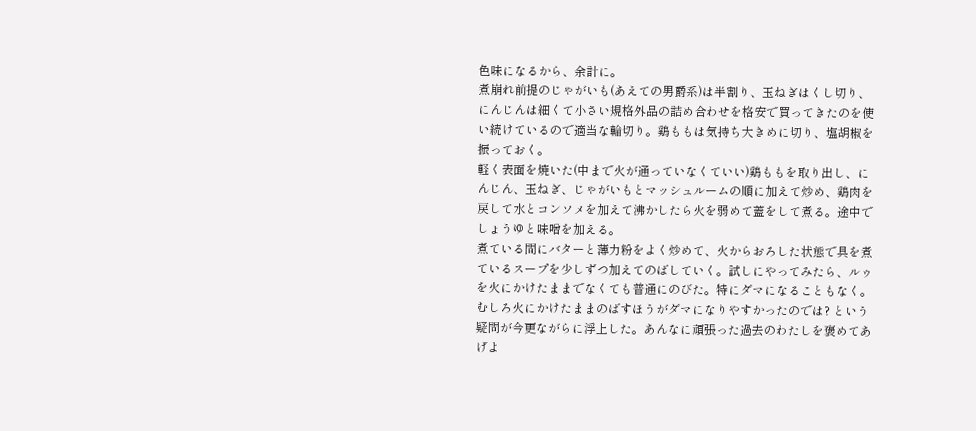色味になるから、余計に。
煮崩れ前提のじゃがいも(あえての男爵系)は半割り、玉ねぎはくし切り、にんじんは細くて小さい規格外品の詰め合わせを格安で買ってきたのを使い続けているので適当な輪切り。鶏ももは気持ち大きめに切り、塩胡椒を振っておく。
軽く表面を焼いた(中まで火が通っていなくていい)鶏ももを取り出し、にんじん、玉ねぎ、じゃがいもとマッシュルームの順に加えて炒め、鶏肉を戻して水とコンソメを加えて沸かしたら火を弱めて蓋をして煮る。途中でしょうゆと味噌を加える。
煮ている間にバターと薄力粉をよく炒めて、火からおろした状態で具を煮ているスープを少しずつ加えてのばしていく。試しにやってみたら、ルゥを火にかけたままでなくても普通にのびた。特にダマになることもなく。
むしろ火にかけたままのばすほうがダマになりやすかったのでは? という疑問が今更ながらに浮上した。あんなに頑張った過去のわたしを褒めてあげよ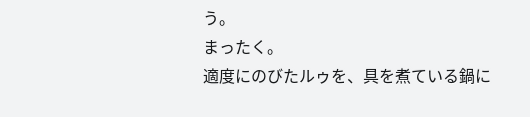う。
まったく。
適度にのびたルゥを、具を煮ている鍋に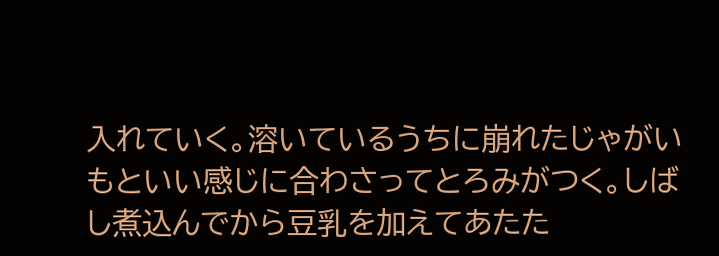入れていく。溶いているうちに崩れたじゃがいもといい感じに合わさってとろみがつく。しばし煮込んでから豆乳を加えてあたた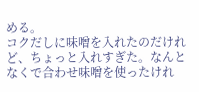める。
コクだしに味噌を入れたのだけれど、ちょっと入れすぎた。なんとなくで合わせ味噌を使ったけれ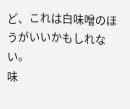ど、これは白味噌のほうがいいかもしれない。
味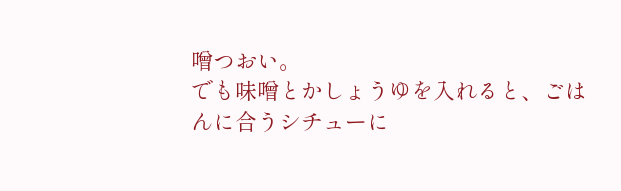噌つおい。
でも味噌とかしょうゆを入れると、ごはんに合うシチューに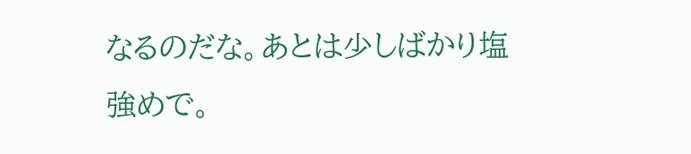なるのだな。あとは少しばかり塩強めで。